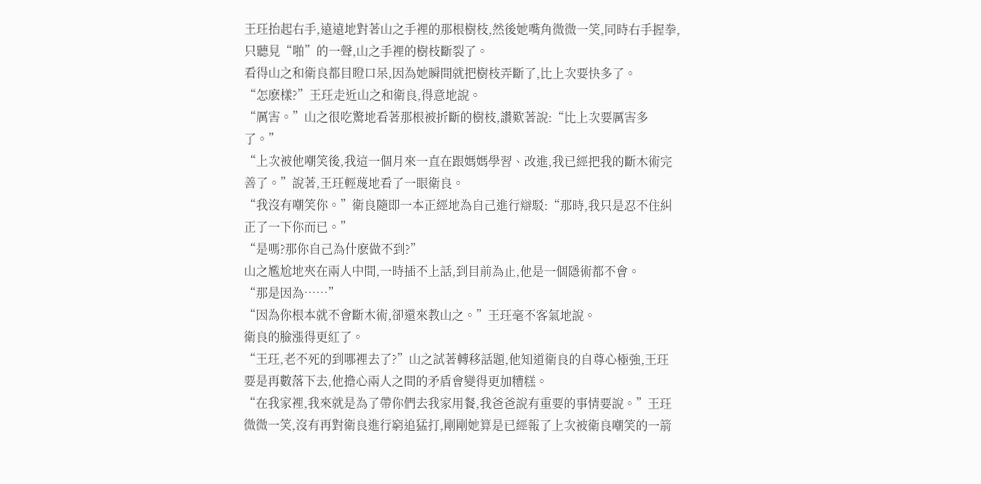王玨抬起右手,遠遠地對著山之手裡的那根樹枝,然後她嘴角微微一笑,同時右手握拳,只聽見“啪”的一聲,山之手裡的樹枝斷裂了。
看得山之和衛良都目瞪口呆,因為她瞬間就把樹枝弄斷了,比上次要快多了。
“怎麽樣?”王玨走近山之和衛良,得意地說。
“厲害。”山之很吃驚地看著那根被折斷的樹枝,讚歎著說:“比上次要厲害多了。”
“上次被他嘲笑後,我這一個月來一直在跟媽媽學習、改進,我已經把我的斷木術完善了。”說著,王玨輕蔑地看了一眼衛良。
“我沒有嘲笑你。”衛良隨即一本正經地為自己進行辯駁:“那時,我只是忍不住糾正了一下你而已。”
“是嗎?那你自己為什麽做不到?”
山之尷尬地夾在兩人中間,一時插不上話,到目前為止,他是一個隱術都不會。
“那是因為……”
“因為你根本就不會斷木術,卻還來教山之。”王玨毫不客氣地說。
衛良的臉漲得更紅了。
“王玨,老不死的到哪裡去了?”山之試著轉移話題,他知道衛良的自尊心極強,王玨要是再數落下去,他擔心兩人之間的矛盾會變得更加糟糕。
“在我家裡,我來就是為了帶你們去我家用餐,我爸爸說有重要的事情要說。”王玨微微一笑,沒有再對衛良進行窮追猛打,剛剛她算是已經報了上次被衛良嘲笑的一箭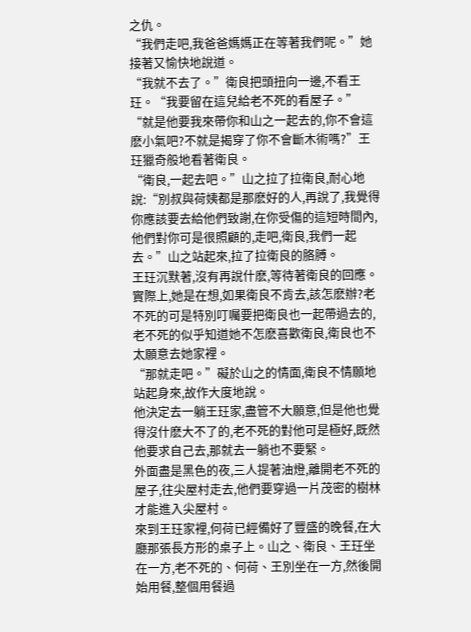之仇。
“我們走吧,我爸爸媽媽正在等著我們呢。”她接著又愉快地說道。
“我就不去了。”衛良把頭扭向一邊,不看王玨。“我要留在這兒給老不死的看屋子。”
“就是他要我來帶你和山之一起去的,你不會這麽小氣吧?不就是揭穿了你不會斷木術嗎?”王玨獵奇般地看著衛良。
“衛良,一起去吧。”山之拉了拉衛良,耐心地說:“別叔與荷姨都是那麽好的人,再說了,我覺得你應該要去給他們致謝,在你受傷的這短時間內,他們對你可是很照顧的,走吧,衛良,我們一起去。”山之站起來,拉了拉衛良的胳膊。
王玨沉默著,沒有再說什麽,等待著衛良的回應。
實際上,她是在想,如果衛良不肯去,該怎麽辦?老不死的可是特別叮囑要把衛良也一起帶過去的,老不死的似乎知道她不怎麽喜歡衛良,衛良也不太願意去她家裡。
“那就走吧。”礙於山之的情面,衛良不情願地站起身來,故作大度地說。
他決定去一躺王玨家,盡管不大願意,但是他也覺得沒什麽大不了的,老不死的對他可是極好,既然他要求自己去,那就去一躺也不要緊。
外面盡是黑色的夜,三人提著油燈,離開老不死的屋子,往尖屋村走去,他們要穿過一片茂密的樹林才能進入尖屋村。
來到王玨家裡,何荷已經備好了豐盛的晚餐,在大廳那張長方形的桌子上。山之、衛良、王玨坐在一方,老不死的、何荷、王別坐在一方,然後開始用餐,整個用餐過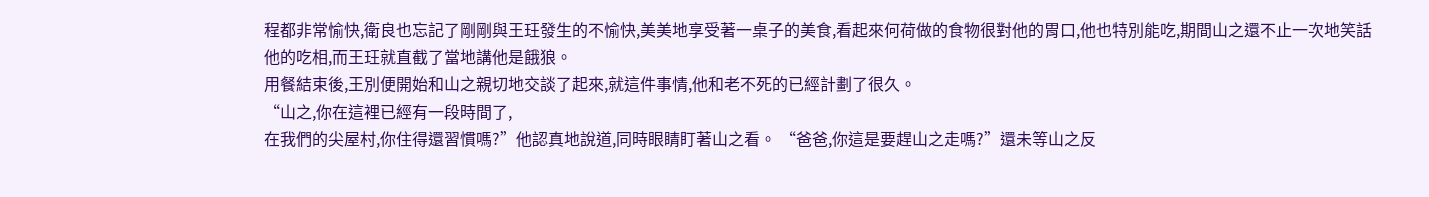程都非常愉快,衛良也忘記了剛剛與王玨發生的不愉快,美美地享受著一桌子的美食,看起來何荷做的食物很對他的胃口,他也特別能吃,期間山之還不止一次地笑話他的吃相,而王玨就直截了當地講他是餓狼。
用餐結束後,王別便開始和山之親切地交談了起來,就這件事情,他和老不死的已經計劃了很久。
“山之,你在這裡已經有一段時間了,
在我們的尖屋村,你住得還習慣嗎?”他認真地說道,同時眼睛盯著山之看。 “爸爸,你這是要趕山之走嗎?”還未等山之反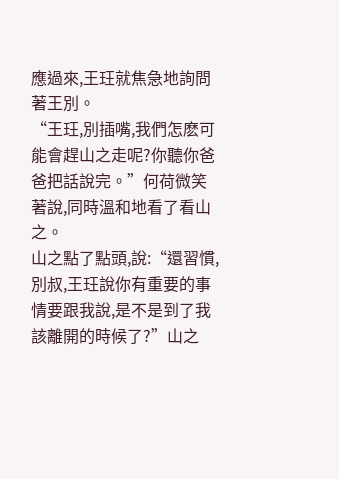應過來,王玨就焦急地詢問著王別。
“王玨,別插嘴,我們怎麽可能會趕山之走呢?你聽你爸爸把話說完。”何荷微笑著說,同時溫和地看了看山之。
山之點了點頭,說:“還習慣,別叔,王玨說你有重要的事情要跟我說,是不是到了我該離開的時候了?”山之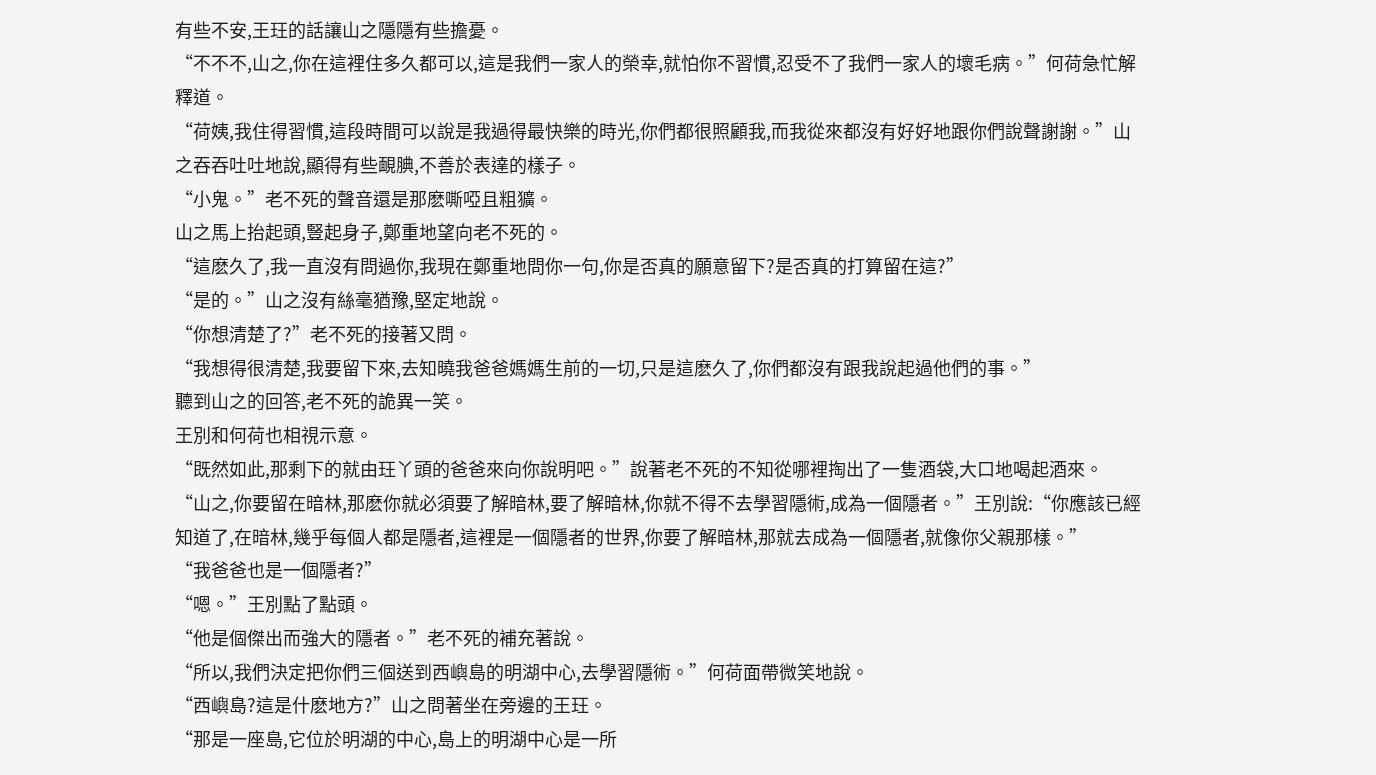有些不安,王玨的話讓山之隱隱有些擔憂。
“不不不,山之,你在這裡住多久都可以,這是我們一家人的榮幸,就怕你不習慣,忍受不了我們一家人的壞毛病。”何荷急忙解釋道。
“荷姨,我住得習慣,這段時間可以說是我過得最快樂的時光,你們都很照顧我,而我從來都沒有好好地跟你們說聲謝謝。”山之吞吞吐吐地說,顯得有些靦腆,不善於表達的樣子。
“小鬼。”老不死的聲音還是那麽嘶啞且粗獷。
山之馬上抬起頭,豎起身子,鄭重地望向老不死的。
“這麽久了,我一直沒有問過你,我現在鄭重地問你一句,你是否真的願意留下?是否真的打算留在這?”
“是的。”山之沒有絲毫猶豫,堅定地說。
“你想清楚了?”老不死的接著又問。
“我想得很清楚,我要留下來,去知曉我爸爸媽媽生前的一切,只是這麽久了,你們都沒有跟我說起過他們的事。”
聽到山之的回答,老不死的詭異一笑。
王別和何荷也相視示意。
“既然如此,那剩下的就由玨丫頭的爸爸來向你說明吧。”說著老不死的不知從哪裡掏出了一隻酒袋,大口地喝起酒來。
“山之,你要留在暗林,那麽你就必須要了解暗林,要了解暗林,你就不得不去學習隱術,成為一個隱者。”王別說:“你應該已經知道了,在暗林,幾乎每個人都是隱者,這裡是一個隱者的世界,你要了解暗林,那就去成為一個隱者,就像你父親那樣。”
“我爸爸也是一個隱者?”
“嗯。”王別點了點頭。
“他是個傑出而強大的隱者。”老不死的補充著說。
“所以,我們決定把你們三個送到西嶼島的明湖中心,去學習隱術。”何荷面帶微笑地說。
“西嶼島?這是什麽地方?”山之問著坐在旁邊的王玨。
“那是一座島,它位於明湖的中心,島上的明湖中心是一所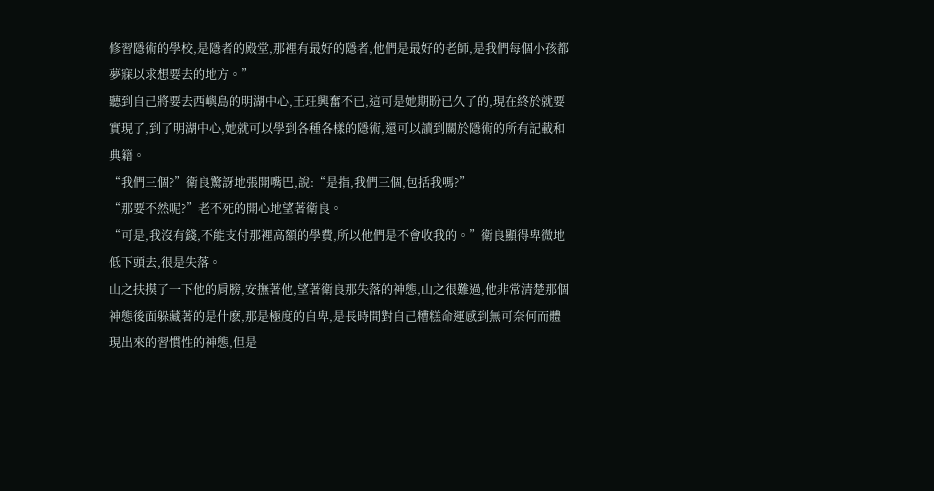修習隱術的學校,是隱者的殿堂,那裡有最好的隱者,他們是最好的老師,是我們每個小孩都夢寐以求想要去的地方。”
聽到自己將要去西嶼島的明湖中心,王玨興奮不已,這可是她期盼已久了的,現在終於就要實現了,到了明湖中心,她就可以學到各種各樣的隱術,還可以讀到關於隱術的所有記載和典籍。
“我們三個?”衛良驚訝地張開嘴巴,說:“是指,我們三個,包括我嗎?”
“那要不然呢?”老不死的開心地望著衛良。
“可是,我沒有錢,不能支付那裡高額的學費,所以他們是不會收我的。”衛良顯得卑微地低下頭去,很是失落。
山之扶摸了一下他的肩膀,安撫著他,望著衛良那失落的神態,山之很難過,他非常清楚那個神態後面躲藏著的是什麽,那是極度的自卑,是長時間對自己糟糕命運感到無可奈何而體現出來的習慣性的神態,但是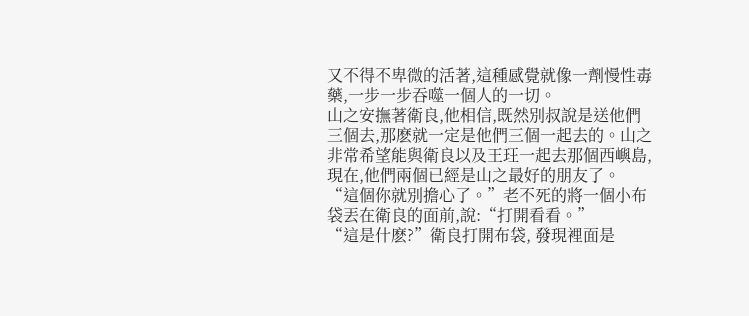又不得不卑微的活著,這種感覺就像一劑慢性毒藥,一步一步吞噬一個人的一切。
山之安撫著衛良,他相信,既然別叔說是送他們三個去,那麽就一定是他們三個一起去的。山之非常希望能與衛良以及王玨一起去那個西嶼島,現在,他們兩個已經是山之最好的朋友了。
“這個你就別擔心了。”老不死的將一個小布袋丟在衛良的面前,說:“打開看看。”
“這是什麽?”衛良打開布袋, 發現裡面是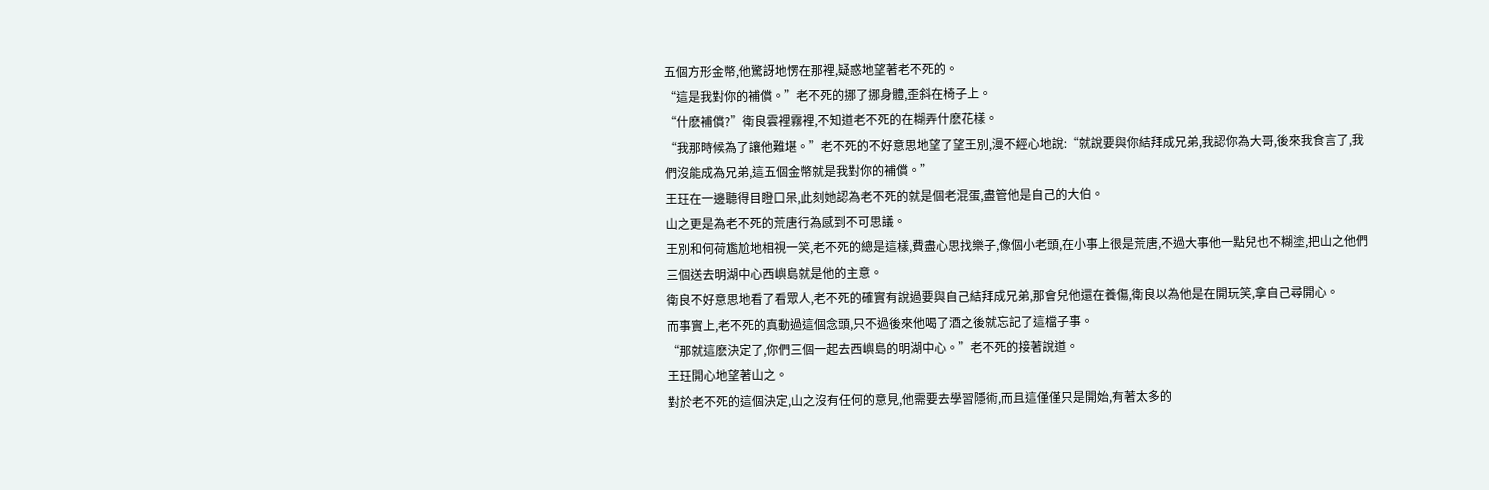五個方形金幣,他驚訝地愣在那裡,疑惑地望著老不死的。
“這是我對你的補償。”老不死的挪了挪身體,歪斜在椅子上。
“什麽補償?”衛良雲裡霧裡,不知道老不死的在糊弄什麽花樣。
“我那時候為了讓他難堪。”老不死的不好意思地望了望王別,漫不經心地說:“就說要與你結拜成兄弟,我認你為大哥,後來我食言了,我們沒能成為兄弟,這五個金幣就是我對你的補償。”
王玨在一邊聽得目瞪口呆,此刻她認為老不死的就是個老混蛋,盡管他是自己的大伯。
山之更是為老不死的荒唐行為感到不可思議。
王別和何荷尷尬地相視一笑,老不死的總是這樣,費盡心思找樂子,像個小老頭,在小事上很是荒唐,不過大事他一點兒也不糊塗,把山之他們三個送去明湖中心西嶼島就是他的主意。
衛良不好意思地看了看眾人,老不死的確實有說過要與自己結拜成兄弟,那會兒他還在養傷,衛良以為他是在開玩笑,拿自己尋開心。
而事實上,老不死的真動過這個念頭,只不過後來他喝了酒之後就忘記了這檔子事。
“那就這麽決定了,你們三個一起去西嶼島的明湖中心。”老不死的接著說道。
王玨開心地望著山之。
對於老不死的這個決定,山之沒有任何的意見,他需要去學習隱術,而且這僅僅只是開始,有著太多的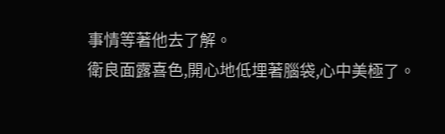事情等著他去了解。
衛良面露喜色,開心地低埋著腦袋,心中美極了。